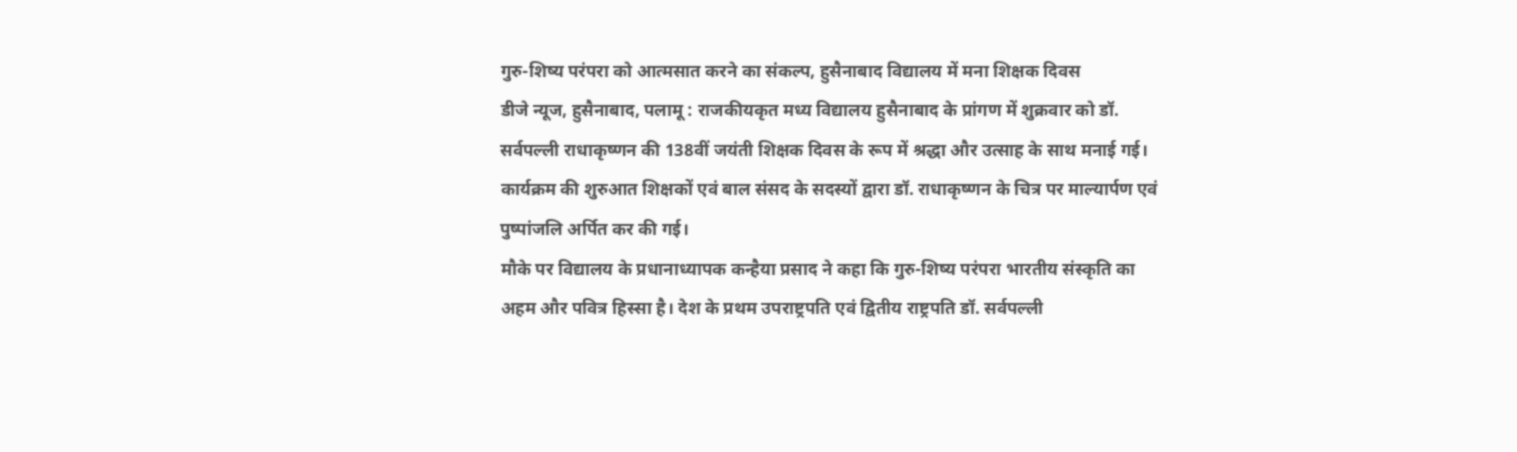गुरु-शिष्य परंपरा को आत्मसात करने का संकल्प, हुसैनाबाद विद्यालय में मना शिक्षक दिवस
डीजे न्यूज, हुसैनाबाद, पलामू : राजकीयकृत मध्य विद्यालय हुसैनाबाद के प्रांगण में शुक्रवार को डॉ. सर्वपल्ली राधाकृष्णन की 138वीं जयंती शिक्षक दिवस के रूप में श्रद्धा और उत्साह के साथ मनाई गई। कार्यक्रम की शुरुआत शिक्षकों एवं बाल संसद के सदस्यों द्वारा डॉ. राधाकृष्णन के चित्र पर माल्यार्पण एवं पुष्पांजलि अर्पित कर की गई।
मौके पर विद्यालय के प्रधानाध्यापक कन्हैया प्रसाद ने कहा कि गुरु-शिष्य परंपरा भारतीय संस्कृति का अहम और पवित्र हिस्सा है। देश के प्रथम उपराष्ट्रपति एवं द्वितीय राष्ट्रपति डॉ. सर्वपल्ली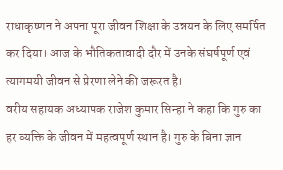राधाकृष्णन ने अपना पूरा जीवन शिक्षा के उन्नयन के लिए समर्पित कर दिया। आज के भौतिकतावादी दौर में उनके संघर्षपूर्ण एवं त्यागमयी जीवन से प्रेरणा लेने की जरूरत है।
वरीय सहायक अध्यापक राजेश कुमार सिन्हा ने कहा कि गुरु का हर व्यक्ति के जीवन में महत्वपूर्ण स्थान है। गुरु के बिना ज्ञान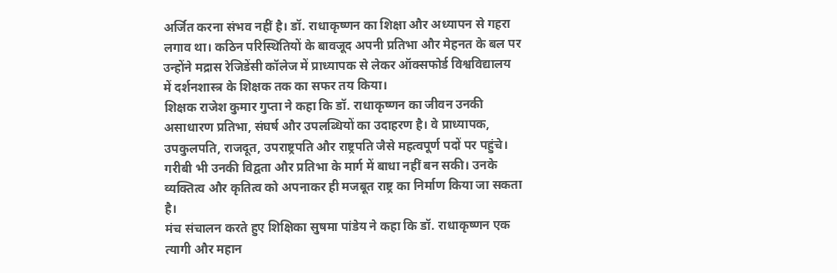अर्जित करना संभव नहीं है। डॉ. राधाकृष्णन का शिक्षा और अध्यापन से गहरा लगाव था। कठिन परिस्थितियों के बावजूद अपनी प्रतिभा और मेहनत के बल पर उन्होंने मद्रास रेजिडेंसी कॉलेज में प्राध्यापक से लेकर ऑक्सफोर्ड विश्वविद्यालय में दर्शनशास्त्र के शिक्षक तक का सफर तय किया।
शिक्षक राजेश कुमार गुप्ता ने कहा कि डॉ. राधाकृष्णन का जीवन उनकी असाधारण प्रतिभा, संघर्ष और उपलब्धियों का उदाहरण है। वे प्राध्यापक, उपकुलपति, राजदूत, उपराष्ट्रपति और राष्ट्रपति जैसे महत्वपूर्ण पदों पर पहुंचे। गरीबी भी उनकी विद्वता और प्रतिभा के मार्ग में बाधा नहीं बन सकी। उनके व्यक्तित्व और कृतित्व को अपनाकर ही मजबूत राष्ट्र का निर्माण किया जा सकता है।
मंच संचालन करते हुए शिक्षिका सुषमा पांडेय ने कहा कि डॉ. राधाकृष्णन एक त्यागी और महान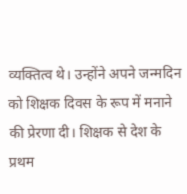व्यक्तित्व थे। उन्होंने अपने जन्मदिन को शिक्षक दिवस के रूप में मनाने की प्रेरणा दी। शिक्षक से देश के प्रथम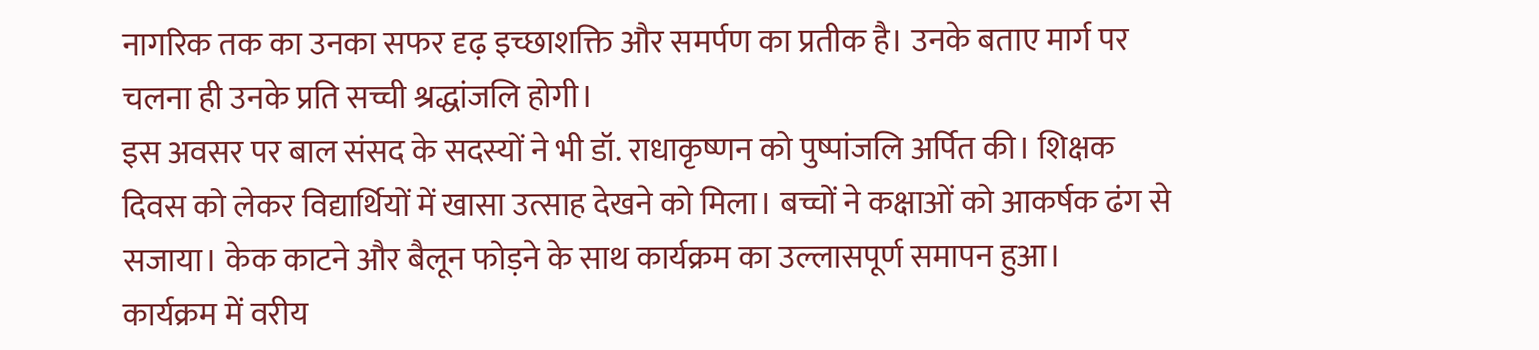नागरिक तक का उनका सफर दृढ़ इच्छाशक्ति और समर्पण का प्रतीक है। उनके बताए मार्ग पर चलना ही उनके प्रति सच्ची श्रद्धांजलि होगी।
इस अवसर पर बाल संसद के सदस्यों ने भी डॉ. राधाकृष्णन को पुष्पांजलि अर्पित की। शिक्षक दिवस को लेकर विद्यार्थियों में खासा उत्साह देखने को मिला। बच्चों ने कक्षाओं को आकर्षक ढंग से सजाया। केक काटने और बैलून फोड़ने के साथ कार्यक्रम का उल्लासपूर्ण समापन हुआ।
कार्यक्रम में वरीय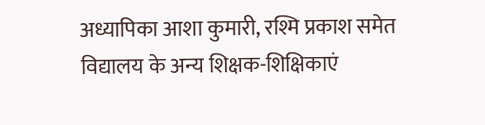अध्यापिका आशा कुमारी, रश्मि प्रकाश समेत विद्यालय के अन्य शिक्षक-शिक्षिकाएं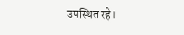उपस्थित रहे।